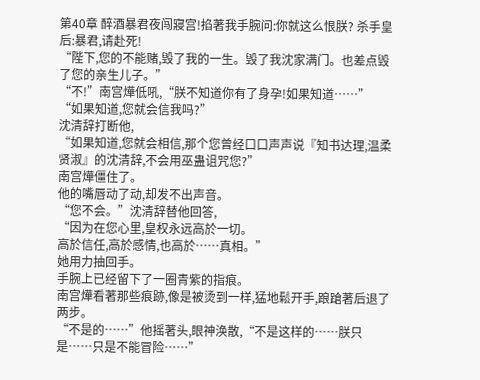第40章 醉酒暴君夜闯寢宫!掐著我手腕问:你就这么恨朕? 杀手皇后:暴君,请赴死!
“陛下,您的不能赌,毁了我的一生。毁了我沈家满门。也差点毁了您的亲生儿子。”
“不!”南宫燁低吼,“朕不知道你有了身孕!如果知道……”
“如果知道,您就会信我吗?”
沈清辞打断他,
“如果知道,您就会相信,那个您曾经口口声声说『知书达理,温柔贤淑』的沈清辞,不会用巫蛊诅咒您?”
南宫燁僵住了。
他的嘴唇动了动,却发不出声音。
“您不会。”沈清辞替他回答,
“因为在您心里,皇权永远高於一切。
高於信任,高於感情,也高於……真相。”
她用力抽回手。
手腕上已经留下了一圈青紫的指痕。
南宫燁看著那些痕跡,像是被烫到一样,猛地鬆开手,踉蹌著后退了两步。
“不是的……”他摇著头,眼神涣散,“不是这样的……朕只是……只是不能冒险……”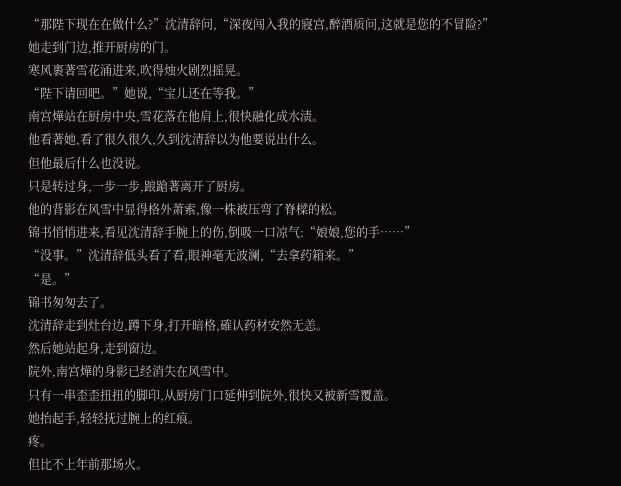“那陛下现在在做什么?”沈清辞问,“深夜闯入我的寢宫,醉酒质问,这就是您的不冒险?”
她走到门边,推开厨房的门。
寒风裹著雪花涌进来,吹得烛火剧烈摇晃。
“陛下请回吧。”她说,“宝儿还在等我。”
南宫燁站在厨房中央,雪花落在他肩上,很快融化成水渍。
他看著她,看了很久很久,久到沈清辞以为他要说出什么。
但他最后什么也没说。
只是转过身,一步一步,踉蹌著离开了厨房。
他的背影在风雪中显得格外萧索,像一株被压弯了脊樑的松。
锦书悄悄进来,看见沈清辞手腕上的伤,倒吸一口凉气:“娘娘,您的手……”
“没事。”沈清辞低头看了看,眼神毫无波澜,“去拿药箱来。”
“是。”
锦书匆匆去了。
沈清辞走到灶台边,蹲下身,打开暗格,確认药材安然无恙。
然后她站起身,走到窗边。
院外,南宫燁的身影已经消失在风雪中。
只有一串歪歪扭扭的脚印,从厨房门口延伸到院外,很快又被新雪覆盖。
她抬起手,轻轻抚过腕上的红痕。
疼。
但比不上年前那场火。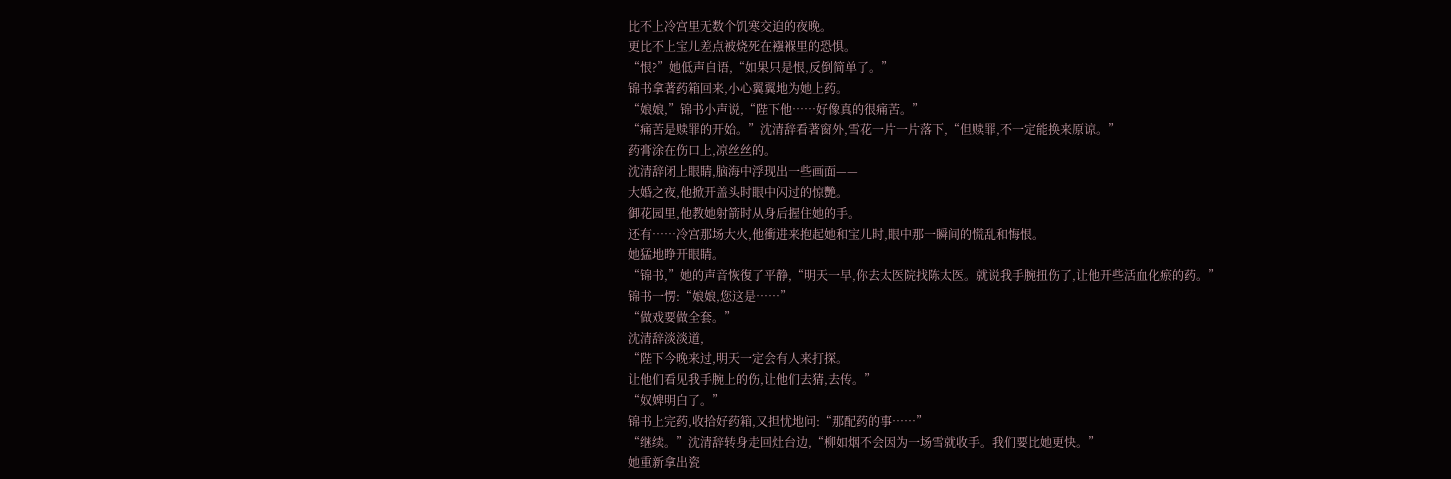比不上冷宫里无数个饥寒交迫的夜晚。
更比不上宝儿差点被烧死在襁褓里的恐惧。
“恨?”她低声自语,“如果只是恨,反倒简单了。”
锦书拿著药箱回来,小心翼翼地为她上药。
“娘娘,”锦书小声说,“陛下他……好像真的很痛苦。”
“痛苦是赎罪的开始。”沈清辞看著窗外,雪花一片一片落下,“但赎罪,不一定能换来原谅。”
药膏涂在伤口上,凉丝丝的。
沈清辞闭上眼睛,脑海中浮现出一些画面——
大婚之夜,他掀开盖头时眼中闪过的惊艷。
御花园里,他教她射箭时从身后握住她的手。
还有……冷宫那场大火,他衝进来抱起她和宝儿时,眼中那一瞬间的慌乱和悔恨。
她猛地睁开眼睛。
“锦书,”她的声音恢復了平静,“明天一早,你去太医院找陈太医。就说我手腕扭伤了,让他开些活血化瘀的药。”
锦书一愣:“娘娘,您这是……”
“做戏要做全套。”
沈清辞淡淡道,
“陛下今晚来过,明天一定会有人来打探。
让他们看见我手腕上的伤,让他们去猜,去传。”
“奴婢明白了。”
锦书上完药,收拾好药箱,又担忧地问:“那配药的事……”
“继续。”沈清辞转身走回灶台边,“柳如烟不会因为一场雪就收手。我们要比她更快。”
她重新拿出瓷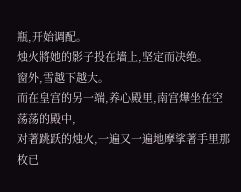瓶,开始调配。
烛火將她的影子投在墙上,坚定而决绝。
窗外,雪越下越大。
而在皇宫的另一端,养心殿里,南宫燁坐在空荡荡的殿中,
对著跳跃的烛火,一遍又一遍地摩挲著手里那枚已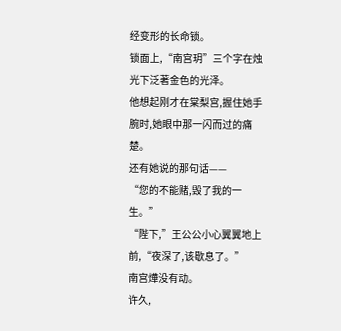经变形的长命锁。
锁面上,“南宫玥”三个字在烛光下泛著金色的光泽。
他想起刚才在棠梨宫,握住她手腕时,她眼中那一闪而过的痛楚。
还有她说的那句话——
“您的不能赌,毁了我的一生。”
“陛下,”王公公小心翼翼地上前,“夜深了,该歇息了。”
南宫燁没有动。
许久,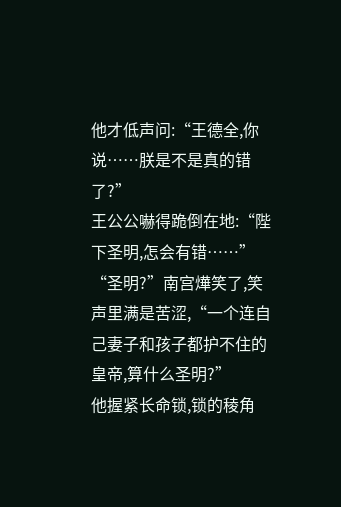他才低声问:“王德全,你说……朕是不是真的错了?”
王公公嚇得跪倒在地:“陛下圣明,怎会有错……”
“圣明?”南宫燁笑了,笑声里满是苦涩,“一个连自己妻子和孩子都护不住的皇帝,算什么圣明?”
他握紧长命锁,锁的稜角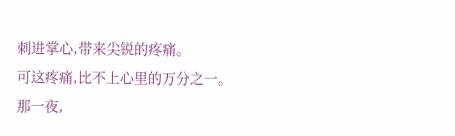刺进掌心,带来尖锐的疼痛。
可这疼痛,比不上心里的万分之一。
那一夜,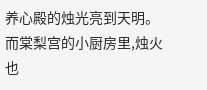养心殿的烛光亮到天明。
而棠梨宫的小厨房里,烛火也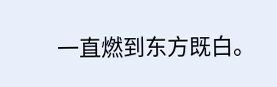一直燃到东方既白。